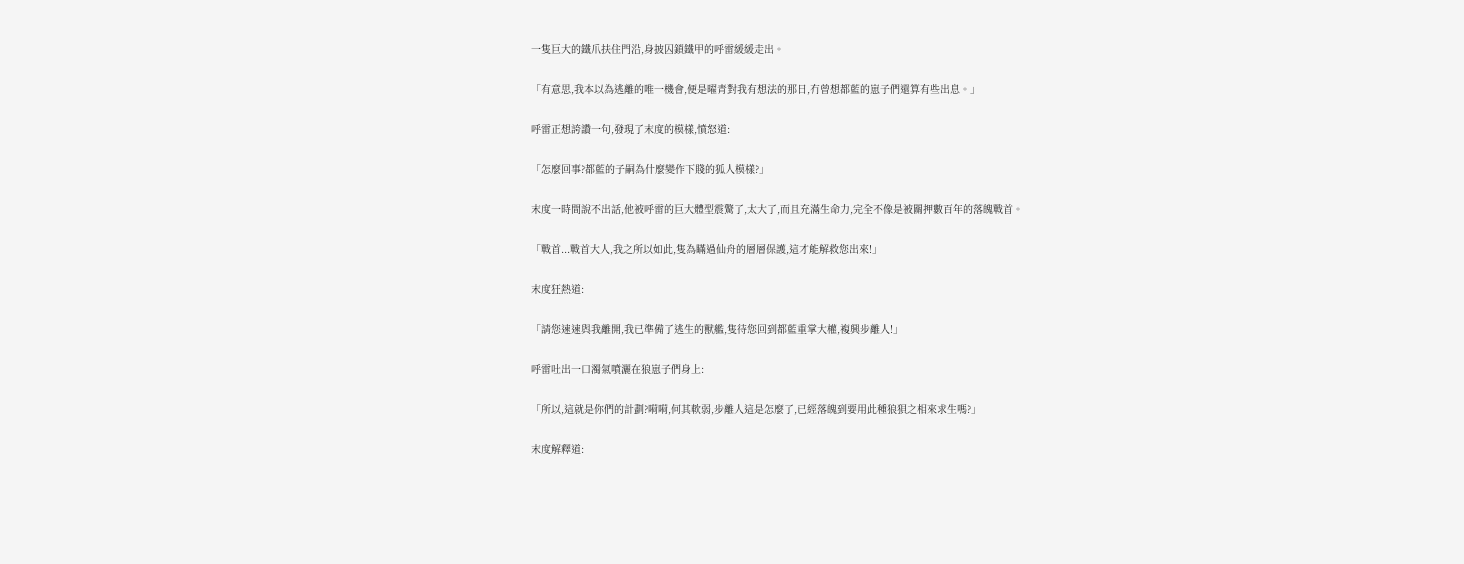一隻巨大的鐵爪扶住門沿,身披囚鎖鐵甲的呼雷緩緩走出。

「有意思,我本以為逃離的唯一機會,便是曜青對我有想法的那日,冇曾想都藍的崽子們還算有些出息。」

呼雷正想誇讚一句,發現了末度的模樣,憤怒道:

「怎麼回事?都藍的子嗣為什麼變作下賤的狐人模樣?」

末度一時間說不出話,他被呼雷的巨大體型震驚了,太大了,而且充滿生命力,完全不像是被關押數百年的落魄戰首。

「戰首...戰首大人,我之所以如此,隻為瞞過仙舟的層層保護,這才能解救您出來!」

末度狂熱道:

「請您速速與我離開,我已準備了逃生的獸艦,隻待您回到都藍重掌大權,複興步離人!」

呼雷吐出一口濁氣噴灑在狼崽子們身上:

「所以,這就是你們的計劃?嗬嗬,何其軟弱,步離人這是怎麼了,已經落魄到要用此種狼狽之相來求生嗎?」

末度解釋道: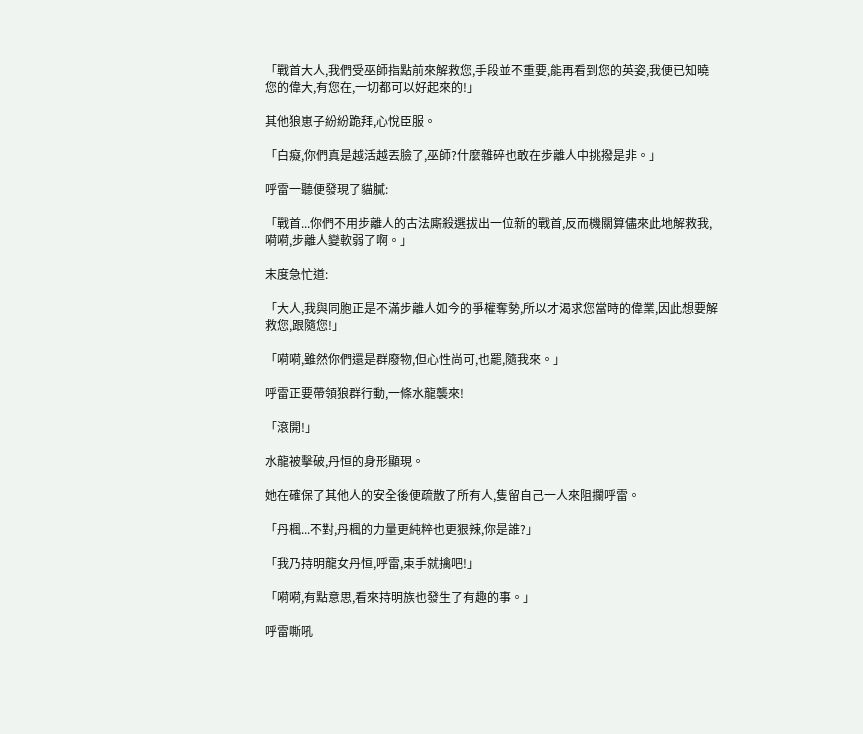「戰首大人,我們受巫師指點前來解救您,手段並不重要,能再看到您的英姿,我便已知曉您的偉大,有您在,一切都可以好起來的!」

其他狼崽子紛紛跪拜,心悅臣服。

「白癡,你們真是越活越丟臉了,巫師?什麼雜碎也敢在步離人中挑撥是非。」

呼雷一聽便發現了貓膩:

「戰首...你們不用步離人的古法廝殺選拔出一位新的戰首,反而機關算儘來此地解救我,嗬嗬,步離人變軟弱了啊。」

末度急忙道:

「大人,我與同胞正是不滿步離人如今的爭權奪勢,所以才渴求您當時的偉業,因此想要解救您,跟隨您!」

「嗬嗬,雖然你們還是群廢物,但心性尚可,也罷,隨我來。」

呼雷正要帶領狼群行動,一條水龍襲來!

「滾開!」

水龍被擊破,丹恒的身形顯現。

她在確保了其他人的安全後便疏散了所有人,隻留自己一人來阻攔呼雷。

「丹楓...不對,丹楓的力量更純粹也更狠辣,你是誰?」

「我乃持明龍女丹恒,呼雷,束手就擒吧!」

「嗬嗬,有點意思,看來持明族也發生了有趣的事。」

呼雷嘶吼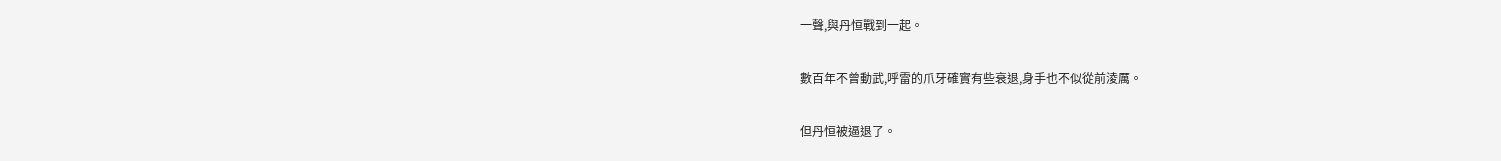一聲,與丹恒戰到一起。

數百年不曾動武,呼雷的爪牙確實有些衰退,身手也不似從前淩厲。

但丹恒被逼退了。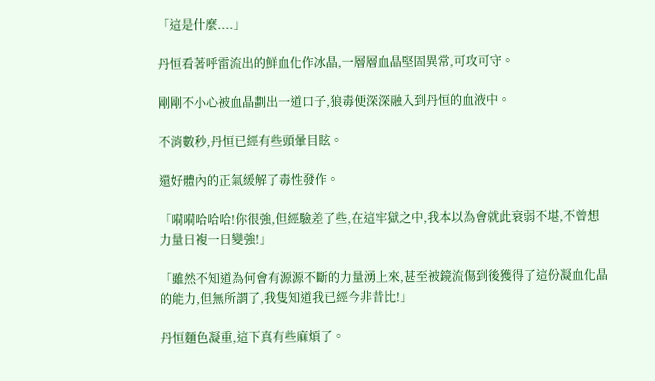「這是什麼....」

丹恒看著呼雷流出的鮮血化作冰晶,一層層血晶堅固異常,可攻可守。

剛剛不小心被血晶劃出一道口子,狼毒便深深融入到丹恒的血液中。

不消數秒,丹恒已經有些頭暈目眩。

還好體內的正氣緩解了毒性發作。

「嗬嗬哈哈哈!你很強,但經驗差了些,在這牢獄之中,我本以為會就此衰弱不堪,不曾想力量日複一日變強!」

「雖然不知道為何會有源源不斷的力量湧上來,甚至被鏡流傷到後獲得了這份凝血化晶的能力,但無所謂了,我隻知道我已經今非昔比!」

丹恒麵色凝重,這下真有些麻煩了。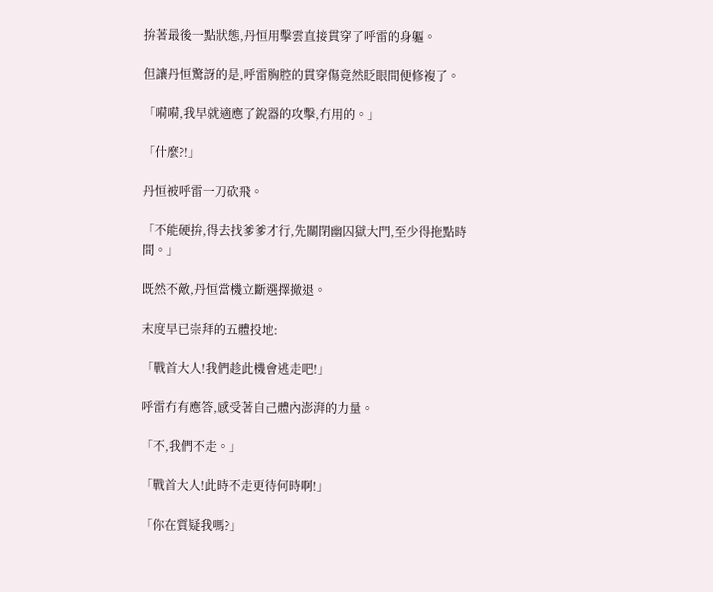拚著最後一點狀態,丹恒用擊雲直接貫穿了呼雷的身軀。

但讓丹恒驚訝的是,呼雷胸腔的貫穿傷竟然眨眼間便修複了。

「嗬嗬,我早就適應了銳器的攻擊,冇用的。」

「什麼?!」

丹恒被呼雷一刀砍飛。

「不能硬拚,得去找爹爹才行,先關閉幽囚獄大門,至少得拖點時間。」

既然不敵,丹恒當機立斷選擇撤退。

末度早已崇拜的五體投地:

「戰首大人!我們趁此機會逃走吧!」

呼雷冇有應答,感受著自己體內澎湃的力量。

「不,我們不走。」

「戰首大人!此時不走更待何時啊!」

「你在質疑我嗎?」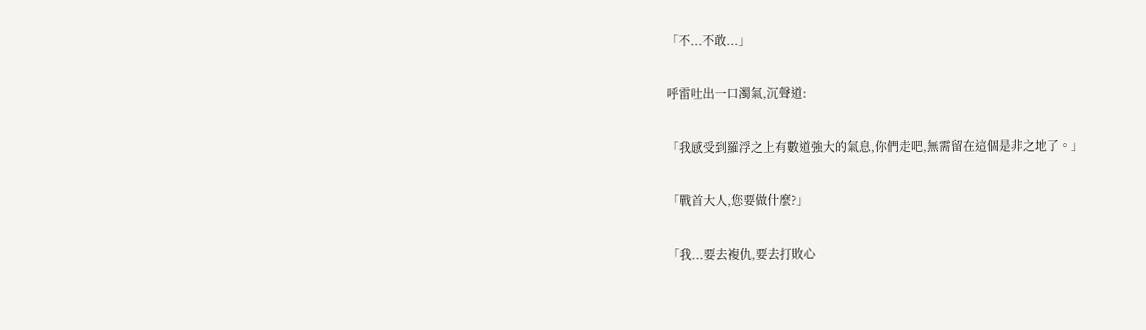「不...不敢...」

呼雷吐出一口濁氣,沉聲道:

「我感受到羅浮之上有數道強大的氣息,你們走吧,無需留在這個是非之地了。」

「戰首大人,您要做什麼?」

「我...要去複仇,要去打敗心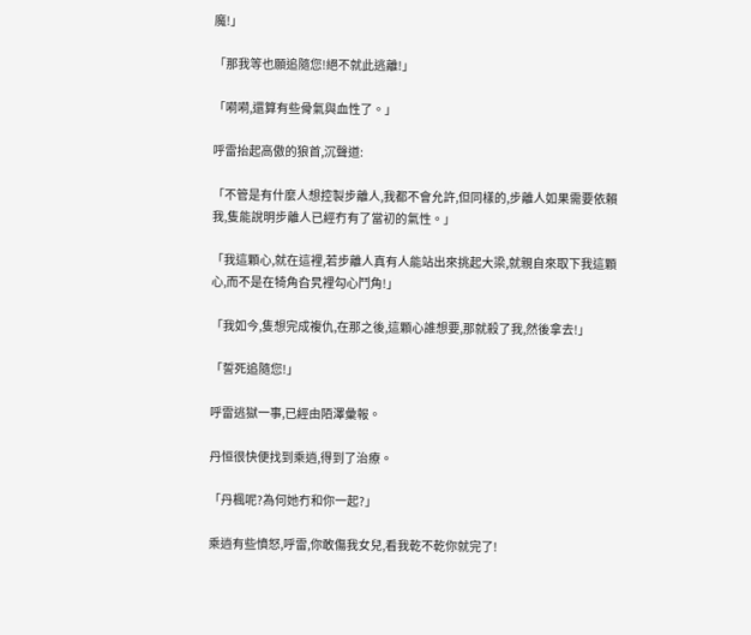魔!」

「那我等也願追隨您!絕不就此逃離!」

「嗬嗬,還算有些骨氣與血性了。」

呼雷抬起高傲的狼首,沉聲道:

「不管是有什麼人想控製步離人,我都不會允許,但同樣的,步離人如果需要依賴我,隻能說明步離人已經冇有了當初的氣性。」

「我這顆心,就在這裡,若步離人真有人能站出來挑起大梁,就親自來取下我這顆心,而不是在犄角旮旯裡勾心鬥角!」

「我如今,隻想完成複仇,在那之後,這顆心誰想要,那就殺了我,然後拿去!」

「誓死追隨您!」

呼雷逃獄一事,已經由陌澤彙報。

丹恒很快便找到乘逍,得到了治療。

「丹楓呢?為何她冇和你一起?」

乘逍有些憤怒,呼雷,你敢傷我女兒,看我乾不乾你就完了!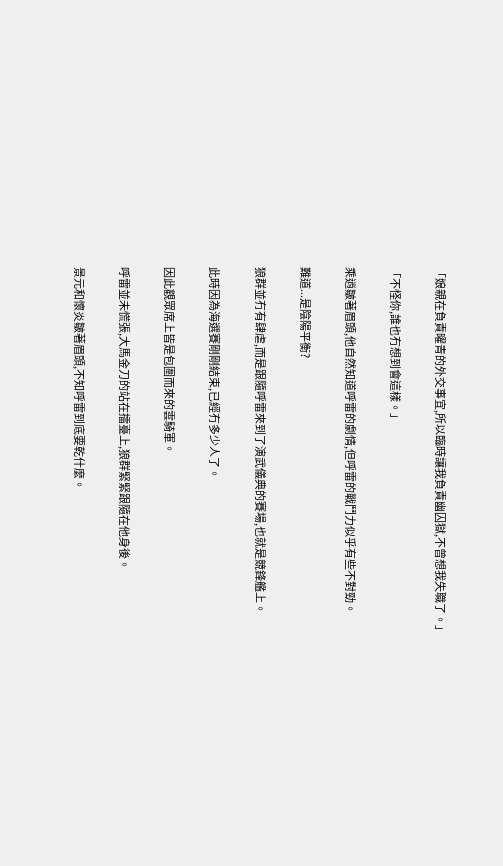「娘親在負責曜青的外交事宜,所以臨時讓我負責幽囚獄,不曾想我失職了。」

「不怪你,誰也冇想到會這樣。」

乘逍皺著眉頭,他自然知道呼雷的劇情,但呼雷的戰鬥力似乎有些不對勁。

難道...是陰陽平衡?

狼群並冇有肆虐,而是跟隨呼雷來到了演武儀典的賽場,也就是競鋒艦上。

此時因為海選賽剛剛結束,已經冇多少人了。

因此觀眾席上皆是包圍而來的雲騎軍。

呼雷並未慌張,大馬金刀的站在擂臺上,狼群緊緊跟隨在他身後。

景元和懷炎皺著眉頭,不知呼雷到底要乾什麼。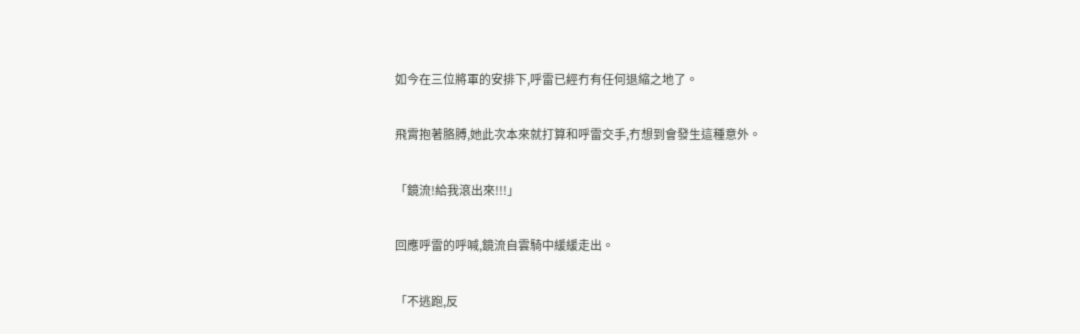如今在三位將軍的安排下,呼雷已經冇有任何退縮之地了。

飛霄抱著胳膊,她此次本來就打算和呼雷交手,冇想到會發生這種意外。

「鏡流!給我滾出來!!!」

回應呼雷的呼喊,鏡流自雲騎中緩緩走出。

「不逃跑,反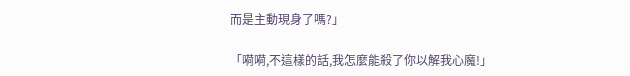而是主動現身了嗎?」

「嗬嗬,不這樣的話,我怎麼能殺了你以解我心魔!」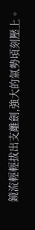鏡流輕輕拔出支離劍,強大的氣勢頃刻壓上。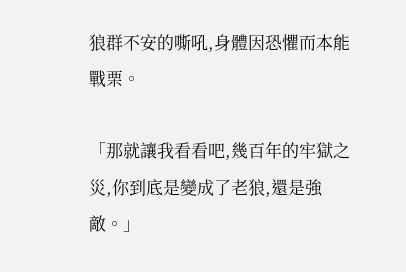狼群不安的嘶吼,身體因恐懼而本能戰栗。

「那就讓我看看吧,幾百年的牢獄之災,你到底是變成了老狼,還是強敵。」